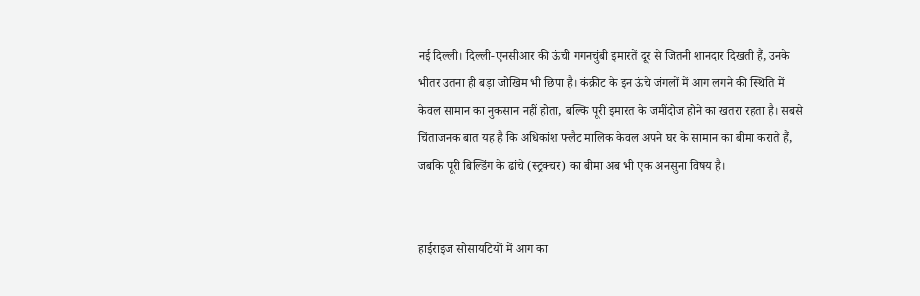नई दिल्ली। दिल्ली-एनसीआर की ऊंची गगनचुंबी इमारतें दूर से जितनी शानदार दिखती हैं, उनके भीतर उतना ही बड़ा जोखिम भी छिपा है। कंक्रीट के इन ऊंचे जंगलों में आग लगने की स्थिति में केवल सामान का नुकसान नहीं होता, बल्कि पूरी इमारत के जमींदोज होने का खतरा रहता है। सबसे चिंताजनक बात यह है कि अधिकांश फ्लैट मालिक केवल अपने घर के सामान का बीमा कराते हैं, जबकि पूरी बिल्डिंग के ढांचे (स्ट्रक्चर) का बीमा अब भी एक अनसुना विषय है।


हाईराइज सोसायटियों में आग का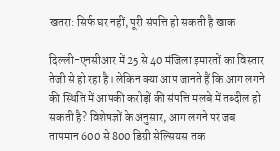खतरा: सिर्फ घर नहीं, पूरी संपत्ति हो सकती है खाक

दिल्ली-एनसीआर में 25 से 40 मंजिला इमारतों का विस्तार तेजी से हो रहा है। लेकिन क्या आप जानते हैं कि आग लगने की स्थिति में आपकी करोड़ों की संपत्ति मलबे में तब्दील हो सकती है? विशेषज्ञों के अनुसार, आग लगने पर जब तापमान 600 से 800 डिग्री सेल्सियस तक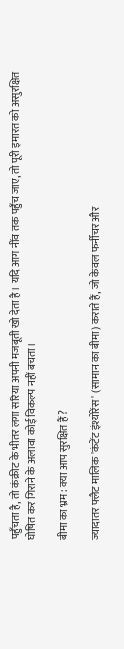पहुँचता है, तो कंक्रीट के भीतर लगा सरिया अपनी मजबूती खो देता है। यदि आग नींव तक पहुँच जाए, तो पूरी इमारत को असुरक्षित घोषित कर गिराने के अलावा कोई विकल्प नहीं बचता।

बीमा का भ्रम: क्या आप सुरक्षित हैं?

ज्यादातर फ्लैट मालिक 'कंटेंट इंश्योरेंस' (सामान का बीमा) कराते हैं, जो केवल फर्नीचर और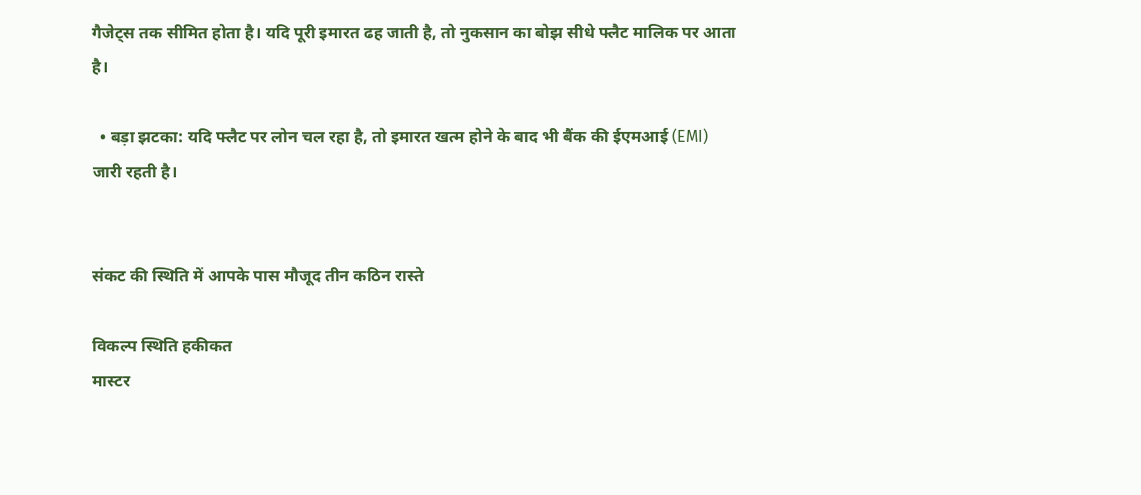गैजेट्स तक सीमित होता है। यदि पूरी इमारत ढह जाती है, तो नुकसान का बोझ सीधे फ्लैट मालिक पर आता है।

  • बड़ा झटका: यदि फ्लैट पर लोन चल रहा है, तो इमारत खत्म होने के बाद भी बैंक की ईएमआई (EMI) जारी रहती है।


संकट की स्थिति में आपके पास मौजूद तीन कठिन रास्ते

विकल्प स्थिति हकीकत
मास्टर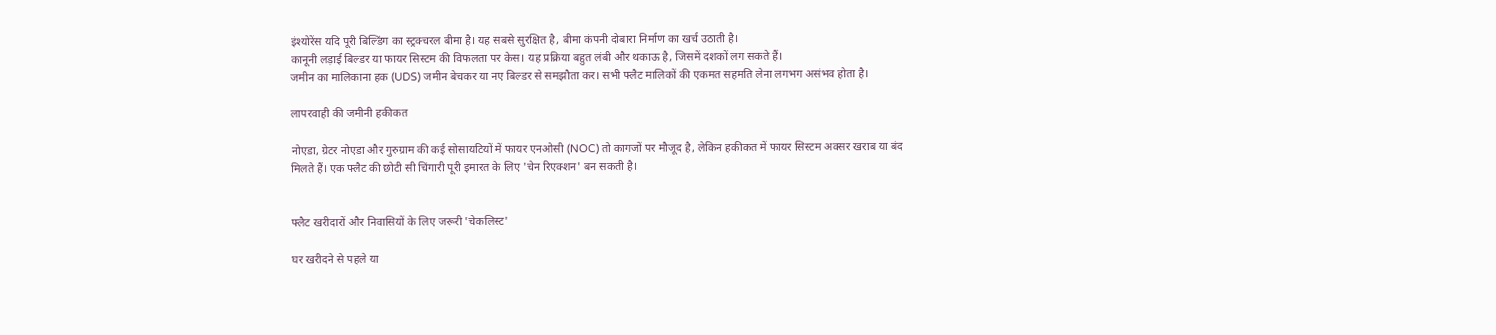इंश्योरेंस यदि पूरी बिल्डिंग का स्ट्रक्चरल बीमा है। यह सबसे सुरक्षित है, बीमा कंपनी दोबारा निर्माण का खर्च उठाती है।
कानूनी लड़ाई बिल्डर या फायर सिस्टम की विफलता पर केस। यह प्रक्रिया बहुत लंबी और थकाऊ है, जिसमें दशकों लग सकते हैं।
जमीन का मालिकाना हक (UDS) जमीन बेचकर या नए बिल्डर से समझौता कर। सभी फ्लैट मालिकों की एकमत सहमति लेना लगभग असंभव होता है।

लापरवाही की जमीनी हकीकत

नोएडा, ग्रेटर नोएडा और गुरुग्राम की कई सोसायटियों में फायर एनओसी (NOC) तो कागजों पर मौजूद है, लेकिन हकीकत में फायर सिस्टम अक्सर खराब या बंद मिलते हैं। एक फ्लैट की छोटी सी चिंगारी पूरी इमारत के लिए 'चेन रिएक्शन' बन सकती है।


फ्लैट खरीदारों और निवासियों के लिए जरूरी 'चेकलिस्ट'

घर खरीदने से पहले या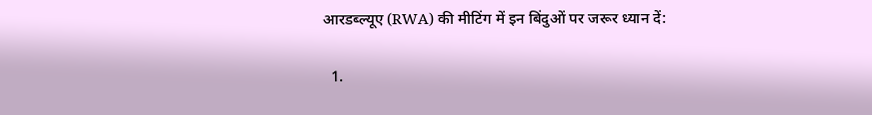आरडब्ल्यूए (RWA) की मीटिंग में इन बिंदुओं पर जरूर ध्यान दें:

  1.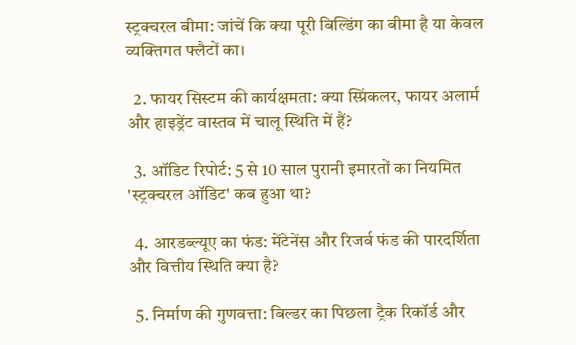स्ट्रक्चरल बीमा: जांचें कि क्या पूरी बिल्डिंग का बीमा है या केवल व्यक्तिगत फ्लैटों का।

  2. फायर सिस्टम की कार्यक्षमता: क्या स्प्रिंकलर, फायर अलार्म और हाइड्रेंट वास्तव में चालू स्थिति में हैं?

  3. ऑडिट रिपोर्ट: 5 से 10 साल पुरानी इमारतों का नियमित 'स्ट्रक्चरल ऑडिट' कब हुआ था?

  4. आरडब्ल्यूए का फंड: मेंटेनेंस और रिजर्व फंड की पारदर्शिता और वित्तीय स्थिति क्या है?

  5. निर्माण की गुणवत्ता: बिल्डर का पिछला ट्रैक रिकॉर्ड और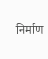निर्माण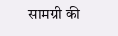सामग्री की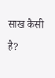साख कैसी है?